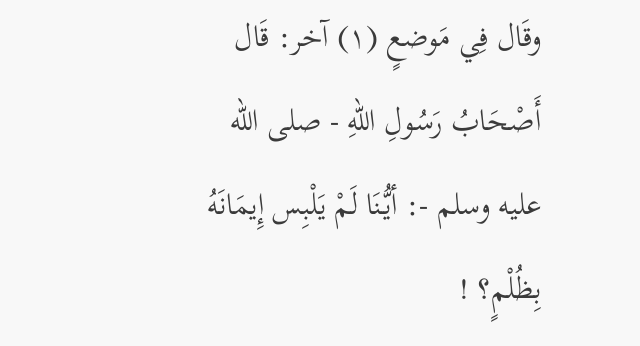وقَال فِي مَوضعٍ (١) آخر: قَال أَصْحَابُ رَسُولِ اللهِ - صلى الله عليه وسلم -: أيُّنَا لَمْ يَلْبِس إِيمَانَهُ بِظُلْمٍ؟ !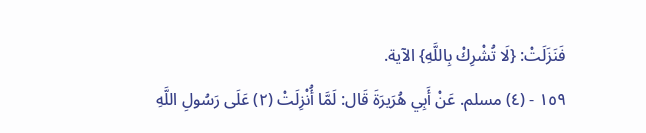فَنَزَلَتْ: {لَا تُشْرِكْ بِاللَّهِ} الآية.
١٥٩ - (٤) مسلم. عَنْ أَبِي هُرَيرَةَ قَال: لَمَّا أُنْزِلَتْ (٢) عَلَى رَسُولِ اللَّهِ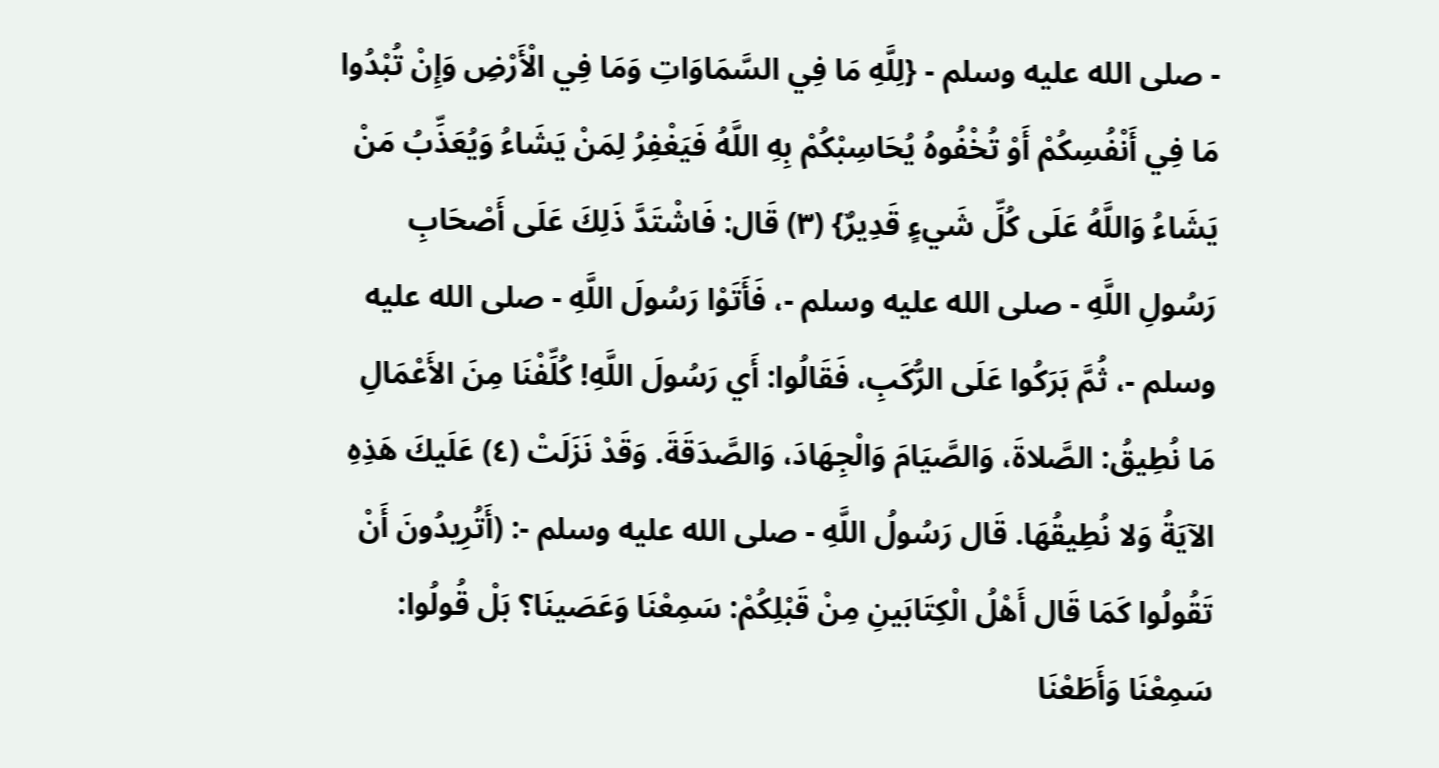- صلى الله عليه وسلم - {لِلَّهِ مَا فِي السَّمَاوَاتِ وَمَا فِي الْأَرْضِ وَإِنْ تُبْدُوا مَا فِي أَنْفُسِكُمْ أَوْ تُخْفُوهُ يُحَاسِبْكُمْ بِهِ اللَّهُ فَيَغْفِرُ لِمَنْ يَشَاءُ وَيُعَذِّبُ مَنْ يَشَاءُ وَاللَّهُ عَلَى كُلِّ شَيءٍ قَدِيرٌ} (٣) قَال: فَاشْتَدَّ ذَلِكَ عَلَى أَصْحَابِ رَسُولِ اللَّهِ - صلى الله عليه وسلم -، فَأَتَوْا رَسُولَ اللَّهِ - صلى الله عليه وسلم -، ثُمَّ بَرَكُوا عَلَى الرُّكَبِ، فَقَالُوا: أَي رَسُولَ اللَّهِ! كُلِّفْنَا مِنَ الأَعْمَالِ مَا نُطِيقُ: الصَّلاةَ، وَالصَّيَامَ وَالْجِهَادَ، وَالصَّدَقَةَ. وَقَدْ نَزَلَتْ (٤) عَلَيكَ هَذِهِ الآيَةُ وَلا نُطِيقُهَا. قَال رَسُولُ اللَّهِ - صلى الله عليه وسلم -: (أَتُرِيدُونَ أَنْ تَقُولُوا كَمَا قَال أَهْلُ الْكِتَابَينِ مِنْ قَبْلِكُمْ: سَمِعْنَا وَعَصَينَا؟ بَلْ قُولُوا: سَمِعْنَا وَأَطَعْنَا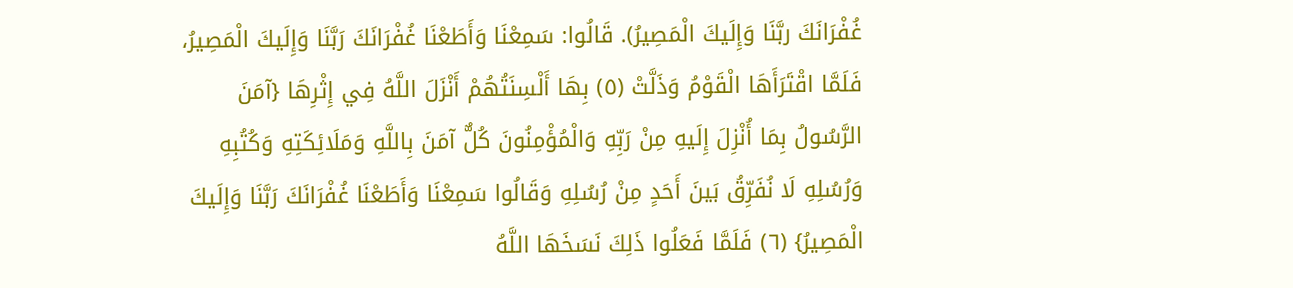غُفْرَانَكَ ربَّنَا وَإِلَيكَ الْمَصِيرُ). قَالُوا: سَمِعْنَا وَأَطَعْنَا غُفْرَانَكَ رَبَّنَا وَإِلَيكَ الْمَصِيرُ، فَلَمَّا اقْتَرَأَهَا الْقَوْمُ وَذَلَّتْ (٥) بِهَا أَلْسِنَتُهُمْ أَنْزَلَ اللَّهُ فِي إِثْرِهَا {آمَنَ الرَّسُولُ بِمَا أُنْزِلَ إِلَيهِ مِنْ رَبِّهِ وَالْمُؤْمِنُونَ كُلٌّ آمَنَ بِاللَّهِ وَمَلَائِكَتِهِ وَكُتُبِهِ وَرُسُلِهِ لَا نُفَرِّقُ بَينَ أَحَدٍ مِنْ رُسُلِهِ وَقَالُوا سَمِعْنَا وَأَطَعْنَا غُفْرَانَكَ رَبَّنَا وَإِلَيكَ الْمَصِيرُ} (٦) فَلَمَّا فَعَلُوا ذَلِكَ نَسَخَهَا اللَّهُ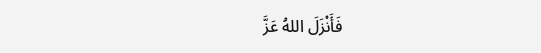فَأَنْزَلَ اللهُ عَزَّ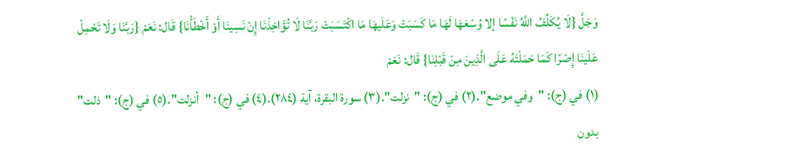وَجَلَّ {لَا يُكَلِّفُ اللَّهُ نَفْسًا إلا وُسْعَهَا لَهَا مَا كَسَبَتْ وَعَلَيهَا مَا اكْتَسَبَتْ رَبَّنَا لَا تُؤَاخِذْنَا إِنْ نَسِينَا أَوْ أَخْطَأْنَا} قَال: نَعَمْ {رَبَّنَا وَلَا تَحْمِلْ عَلَينَا إِصْرًا كَمَا حَمَلْتَهُ عَلَى الَّذِينَ مِنْ قَبْلِنَا} قَال: نَعَمْ
(١) في (ج): "وفي موضع".(٢) في (ج): "نزلت".(٣) سورة البقرة، آية (٢٨٤).(٤) في (ج): "أنزلت".(٥) في (ج): "ذلت" بدون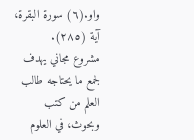واو.(٦) سورة البقرة، آية (٢٨٥).
مشروع مجاني يهدف لجمع ما يحتاجه طالب العلم من كتب وبحوث، في العلوم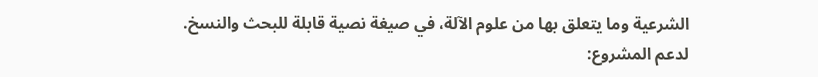الشرعية وما يتعلق بها من علوم الآلة، في صيغة نصية قابلة للبحث والنسخ.
لدعم المشروع: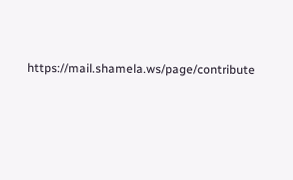https://mail.shamela.ws/page/contribute